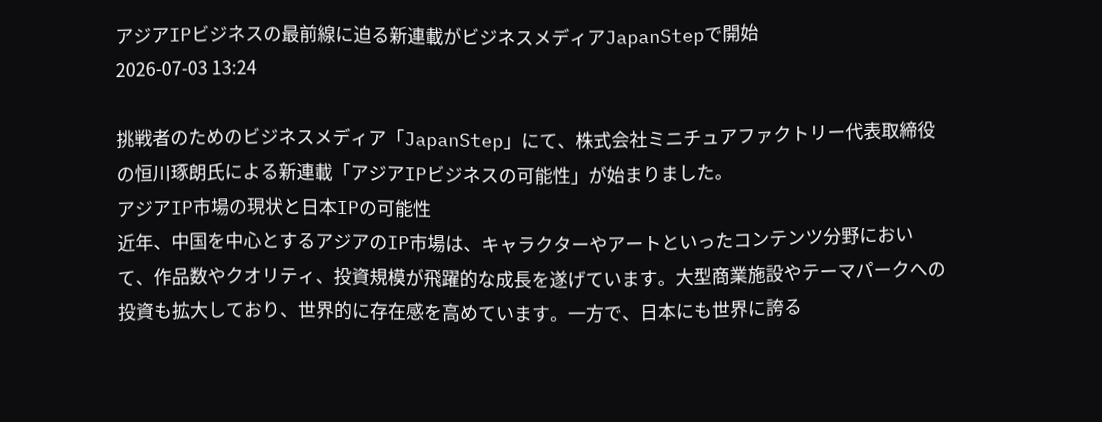アジアIPビジネスの最前線に迫る新連載がビジネスメディアJapanStepで開始
2026-07-03 13:24

挑戦者のためのビジネスメディア「JapanStep」にて、株式会社ミニチュアファクトリー代表取締役の恒川琢朗氏による新連載「アジアIPビジネスの可能性」が始まりました。
アジアIP市場の現状と日本IPの可能性
近年、中国を中心とするアジアのIP市場は、キャラクターやアートといったコンテンツ分野において、作品数やクオリティ、投資規模が飛躍的な成長を遂げています。大型商業施設やテーマパークへの投資も拡大しており、世界的に存在感を高めています。一方で、日本にも世界に誇る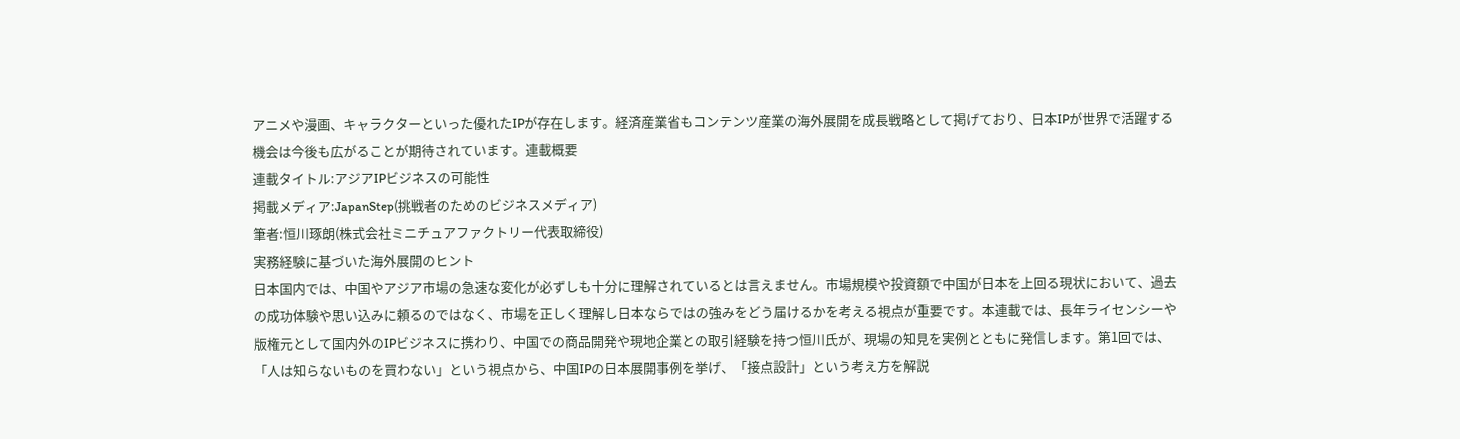アニメや漫画、キャラクターといった優れたIPが存在します。経済産業省もコンテンツ産業の海外展開を成長戦略として掲げており、日本IPが世界で活躍する機会は今後も広がることが期待されています。連載概要
連載タイトル:アジアIPビジネスの可能性
掲載メディア:JapanStep(挑戦者のためのビジネスメディア)
筆者:恒川琢朗(株式会社ミニチュアファクトリー代表取締役)
実務経験に基づいた海外展開のヒント
日本国内では、中国やアジア市場の急速な変化が必ずしも十分に理解されているとは言えません。市場規模や投資額で中国が日本を上回る現状において、過去の成功体験や思い込みに頼るのではなく、市場を正しく理解し日本ならではの強みをどう届けるかを考える視点が重要です。本連載では、長年ライセンシーや版権元として国内外のIPビジネスに携わり、中国での商品開発や現地企業との取引経験を持つ恒川氏が、現場の知見を実例とともに発信します。第1回では、「人は知らないものを買わない」という視点から、中国IPの日本展開事例を挙げ、「接点設計」という考え方を解説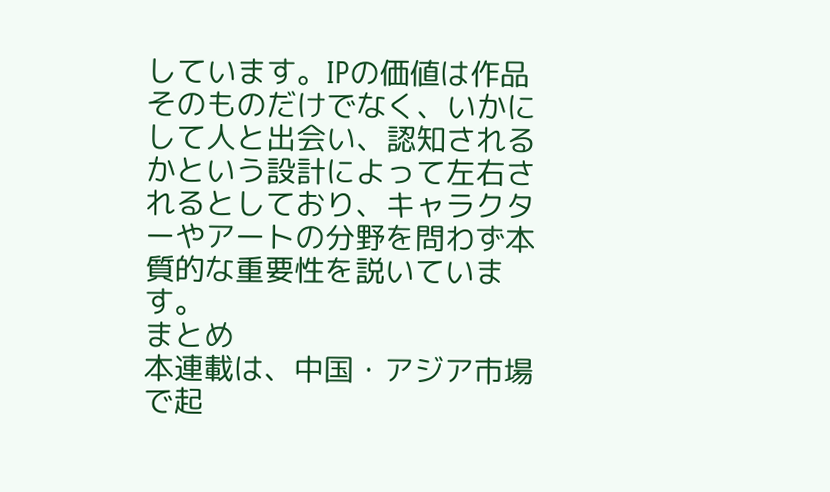しています。IPの価値は作品そのものだけでなく、いかにして人と出会い、認知されるかという設計によって左右されるとしており、キャラクターやアートの分野を問わず本質的な重要性を説いています。
まとめ
本連載は、中国・アジア市場で起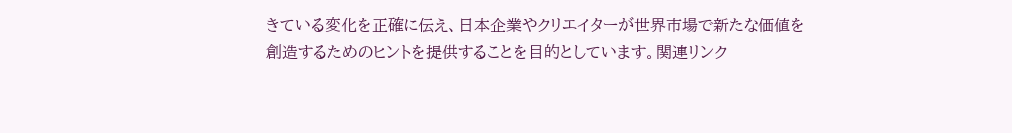きている変化を正確に伝え、日本企業やクリエイターが世界市場で新たな価値を創造するためのヒントを提供することを目的としています。関連リンク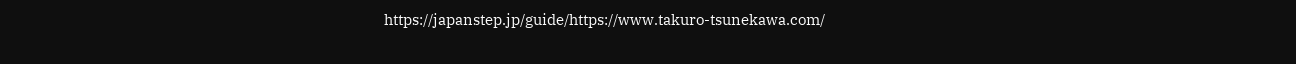https://japanstep.jp/guide/https://www.takuro-tsunekawa.com/